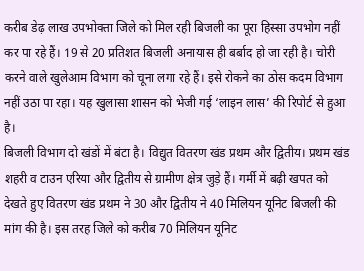करीब डेढ़ लाख उपभोक्ता जिले को मिल रही बिजली का पूरा हिस्सा उपभोग नहीं कर पा रहे हैं। 19 से 20 प्रतिशत बिजली अनायास ही बर्बाद हो जा रही है। चोरी करने वाले खुलेआम विभाग को चूना लगा रहे हैं। इसे रोकने का ठोस कदम विभाग नहीं उठा पा रहा। यह खुलासा शासन को भेजी गई ‘लाइन लास’ की रिपोर्ट से हुआ है।
बिजली विभाग दो खंडों में बंटा है। विद्युत वितरण खंड प्रथम और द्वितीय। प्रथम खंड शहरी व टाउन एरिया और द्वितीय से ग्रामीण क्षेत्र जुड़े हैं। गर्मी में बढ़ी खपत को देखते हुए वितरण खंड प्रथम ने 30 और द्वितीय ने 40 मिलियन यूनिट बिजली की मांग की है। इस तरह जिले को करीब 70 मिलियन यूनिट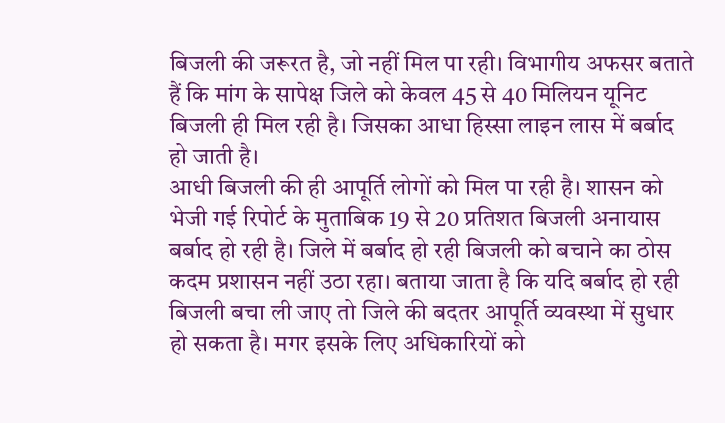बिजली की जरूरत है, जो नहीं मिल पा रही। विभागीय अफसर बताते हैं कि मांग के सापेक्ष जिले को केवल 45 से 40 मिलियन यूनिट बिजली ही मिल रही है। जिसका आधा हिस्सा लाइन लास में बर्बाद हो जाती है।
आधी बिजली की ही आपूर्ति लोगों को मिल पा रही है। शासन को भेजी गई रिपोर्ट के मुताबिक 19 से 20 प्रतिशत बिजली अनायास बर्बाद हो रही है। जिले में बर्बाद हो रही बिजली को बचाने का ठोस कदम प्रशासन नहीं उठा रहा। बताया जाता है कि यदि बर्बाद हो रही बिजली बचा ली जाए तो जिले की बदतर आपूर्ति व्यवस्था में सुधार हो सकता है। मगर इसके लिए अधिकारियों को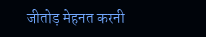जीतोड़ मेहनत करनी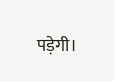पड़ेगी।